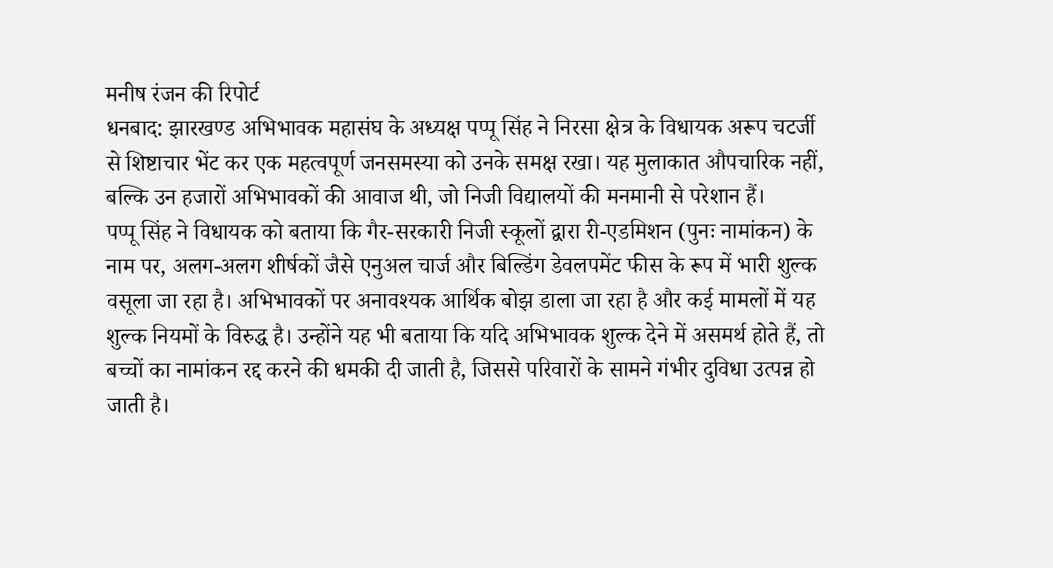मनीष रंजन की रिपोर्ट
धनबाद: झारखण्ड अभिभावक महासंघ के अध्यक्ष पप्पू सिंह ने निरसा क्षेत्र के विधायक अरूप चटर्जी से शिष्टाचार भेंट कर एक महत्वपूर्ण जनसमस्या को उनके समक्ष रखा। यह मुलाकात औपचारिक नहीं, बल्कि उन हजारों अभिभावकों की आवाज थी, जो निजी विद्यालयों की मनमानी से परेशान हैं।
पप्पू सिंह ने विधायक को बताया कि गैर-सरकारी निजी स्कूलों द्वारा री-एडमिशन (पुनः नामांकन) के नाम पर, अलग-अलग शीर्षकों जैसे एनुअल चार्ज और बिल्डिंग डेवलपमेंट फीस के रूप में भारी शुल्क वसूला जा रहा है। अभिभावकों पर अनावश्यक आर्थिक बोझ डाला जा रहा है और कई मामलों में यह शुल्क नियमों के विरुद्ध है। उन्होंने यह भी बताया कि यदि अभिभावक शुल्क देने में असमर्थ होते हैं, तो बच्चों का नामांकन रद्द करने की धमकी दी जाती है, जिससे परिवारों के सामने गंभीर दुविधा उत्पन्न हो जाती है।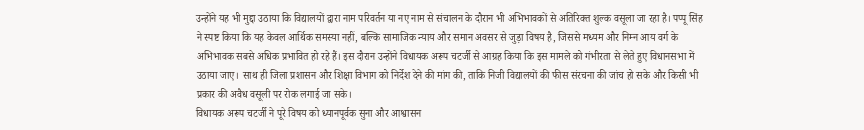उन्होंने यह भी मुद्दा उठाया कि विद्यालयों द्वारा नाम परिवर्तन या नए नाम से संचालन के दौरान भी अभिभावकों से अतिरिक्त शुल्क वसूला जा रहा है। पप्पू सिंह ने स्पष्ट किया कि यह केवल आर्थिक समस्या नहीं, बल्कि सामाजिक न्याय और समान अवसर से जुड़ा विषय है, जिससे मध्यम और निम्न आय वर्ग के अभिभावक सबसे अधिक प्रभावित हो रहे हैं। इस दौरान उन्होंने विधायक अरूप चटर्जी से आग्रह किया कि इस मामले को गंभीरता से लेते हुए विधानसभा में उठाया जाए। साथ ही जिला प्रशासन और शिक्षा विभाग को निर्देश देने की मांग की, ताकि निजी विद्यालयों की फीस संरचना की जांच हो सके और किसी भी प्रकार की अवैध वसूली पर रोक लगाई जा सके।
विधायक अरूप चटर्जी ने पूरे विषय को ध्यानपूर्वक सुना और आश्वासन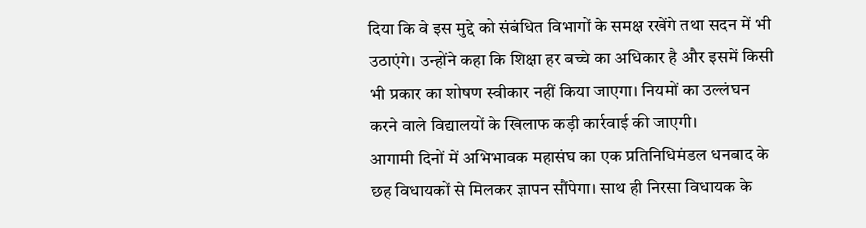दिया कि वे इस मुद्दे को संबंधित विभागों के समक्ष रखेंगे तथा सदन में भी उठाएंगे। उन्होंने कहा कि शिक्षा हर बच्चे का अधिकार है और इसमें किसी भी प्रकार का शोषण स्वीकार नहीं किया जाएगा। नियमों का उल्लंघन करने वाले विद्यालयों के खिलाफ कड़ी कार्रवाई की जाएगी।
आगामी दिनों में अभिभावक महासंघ का एक प्रतिनिधिमंडल धनबाद के छह विधायकों से मिलकर ज्ञापन सौंपेगा। साथ ही निरसा विधायक के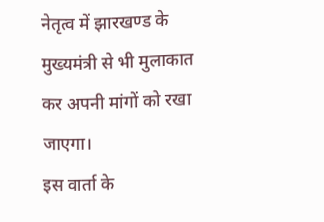नेतृत्व में झारखण्ड के मुख्यमंत्री से भी मुलाकात कर अपनी मांगों को रखा जाएगा।
इस वार्ता के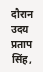दौरान उदय प्रताप सिंह,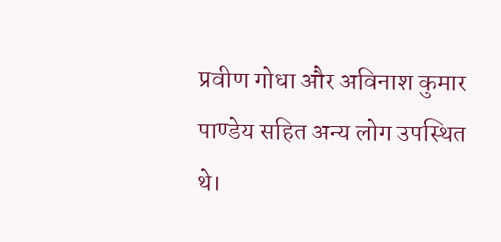प्रवीण गोधा और अविनाश कुमार पाण्डेय सहित अन्य लोग उपस्थित थे।